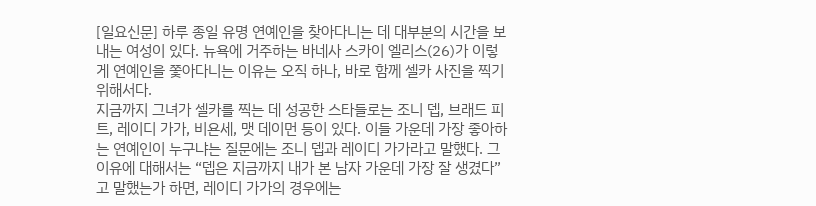[일요신문] 하루 종일 유명 연예인을 찾아다니는 데 대부분의 시간을 보내는 여성이 있다. 뉴욕에 거주하는 바네사 스카이 엘리스(26)가 이렇게 연예인을 쫓아다니는 이유는 오직 하나, 바로 함께 셀카 사진을 찍기 위해서다.
지금까지 그녀가 셀카를 찍는 데 성공한 스타들로는 조니 뎁, 브래드 피트, 레이디 가가, 비욘세, 맷 데이먼 등이 있다. 이들 가운데 가장 좋아하는 연예인이 누구냐는 질문에는 조니 뎁과 레이디 가가라고 말했다. 그 이유에 대해서는 “뎁은 지금까지 내가 본 남자 가운데 가장 잘 생겼다”고 말했는가 하면, 레이디 가가의 경우에는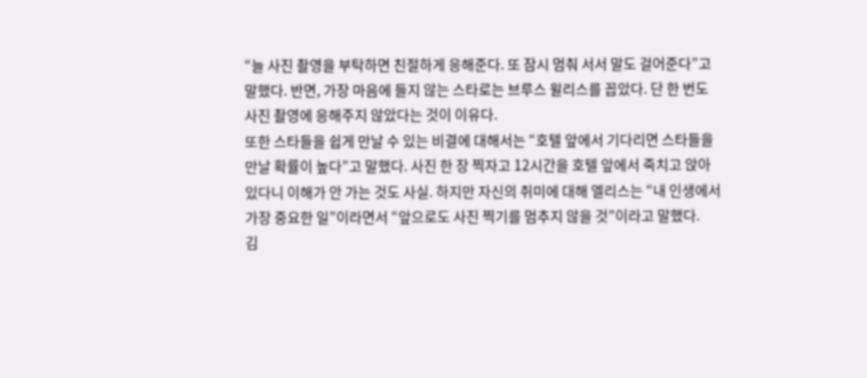“늘 사진 촬영을 부탁하면 친절하게 응해준다. 또 잠시 멈춰 서서 말도 걸어준다”고 말했다. 반면, 가장 마음에 들지 않는 스타로는 브루스 윌리스를 꼽았다. 단 한 번도 사진 촬영에 응해주지 않았다는 것이 이유다.
또한 스타들을 쉽게 만날 수 있는 비결에 대해서는 “호텔 앞에서 기다리면 스타들을 만날 확률이 높다”고 말했다. 사진 한 장 찍자고 12시간을 호텔 앞에서 죽치고 앉아 있다니 이해가 안 가는 것도 사실. 하지만 자신의 취미에 대해 엘리스는 “내 인생에서 가장 중요한 일”이라면서 “앞으로도 사진 찍기를 멈추지 않을 것”이라고 말했다.
김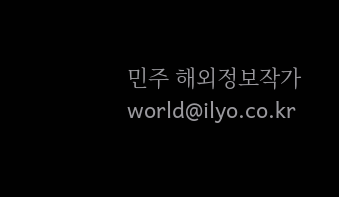민주 해외정보작가 world@ilyo.co.kr